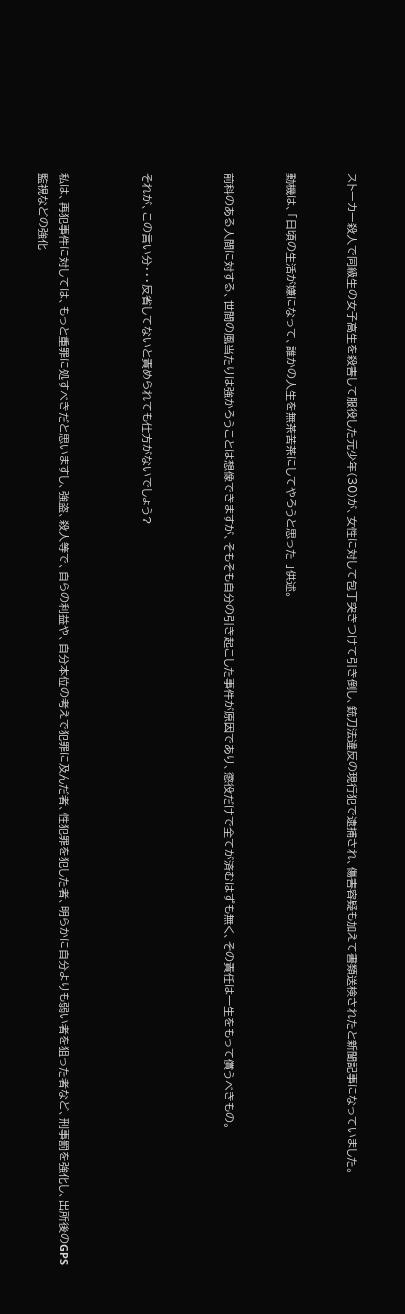ストーカー殺人で同級生の女子高生を殺害して服役した元少年(30)が、女性に対して包丁突きつけて引き倒し、銃刀法違反の現行犯で逮捕され、傷害容疑も加えて書類送検されたと新聞記事になっていました。


動機は、「日頃の生活が嫌になって、誰かの人生を無茶苦茶にしてやろうと思った 」供述。


前科のある人間に対する、世間の風当たりは強かろうことは想像できますが、そもそも自分の引き起こした事件が原因であり、懲役だけで全てが済むはずも無く、その責任は一生をもって償うべきもの。



それが、この言い分・・・反省してないと責められても仕方がないでしょう?



私は、再犯事件に対しては、もっと重罪に処すべきだと思いますし、強盗、殺人等で、自らの利益や、自分本位の考えで犯罪に及んだ者、性犯罪を犯した者、明らかに自分よりも弱い者を狙った者など、刑事罰を強化し、出所後のGPS監視などの強化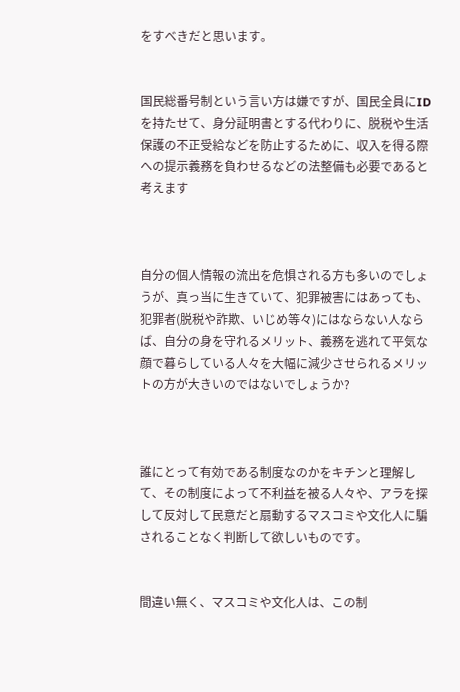をすべきだと思います。


国民総番号制という言い方は嫌ですが、国民全員にIDを持たせて、身分証明書とする代わりに、脱税や生活保護の不正受給などを防止するために、収入を得る際への提示義務を負わせるなどの法整備も必要であると考えます



自分の個人情報の流出を危惧される方も多いのでしょうが、真っ当に生きていて、犯罪被害にはあっても、犯罪者(脱税や詐欺、いじめ等々)にはならない人ならば、自分の身を守れるメリット、義務を逃れて平気な顔で暮らしている人々を大幅に減少させられるメリットの方が大きいのではないでしょうか?



誰にとって有効である制度なのかをキチンと理解して、その制度によって不利益を被る人々や、アラを探して反対して民意だと扇動するマスコミや文化人に騙されることなく判断して欲しいものです。


間違い無く、マスコミや文化人は、この制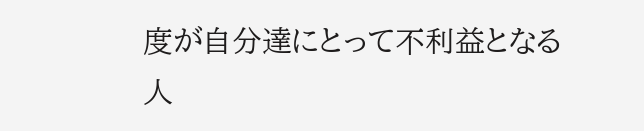度が自分達にとって不利益となる人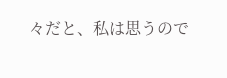々だと、私は思うので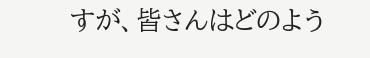すが、皆さんはどのよう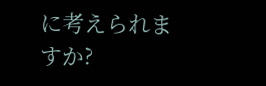に考えられますか?